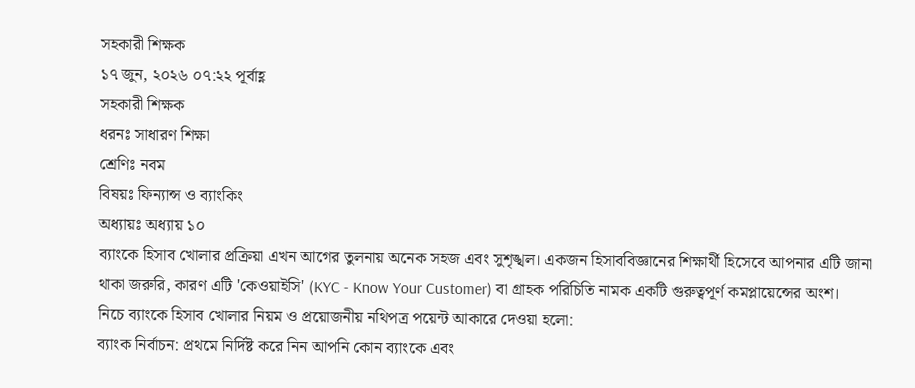সহকারী শিক্ষক
১৭ জুন, ২০২৬ ০৭:২২ পূর্বাহ্ণ
সহকারী শিক্ষক
ধরনঃ সাধারণ শিক্ষা
শ্রেণিঃ নবম
বিষয়ঃ ফিন্যান্স ও ব্যাংকিং
অধ্যায়ঃ অধ্যায় ১০
ব্যাংকে হিসাব খোলার প্রক্রিয়া এখন আগের তুলনায় অনেক সহজ এবং সুশৃঙ্খল। একজন হিসাববিজ্ঞানের শিক্ষার্থী হিসেবে আপনার এটি জানা থাকা জরুরি, কারণ এটি 'কেওয়াইসি' (KYC - Know Your Customer) বা গ্রাহক পরিচিতি নামক একটি গুরুত্বপূর্ণ কমপ্লায়েন্সের অংশ।
নিচে ব্যাংকে হিসাব খোলার নিয়ম ও প্রয়োজনীয় নথিপত্র পয়েন্ট আকারে দেওয়া হলো:
ব্যাংক নির্বাচন: প্রথমে নির্দিষ্ট করে নিন আপনি কোন ব্যাংকে এবং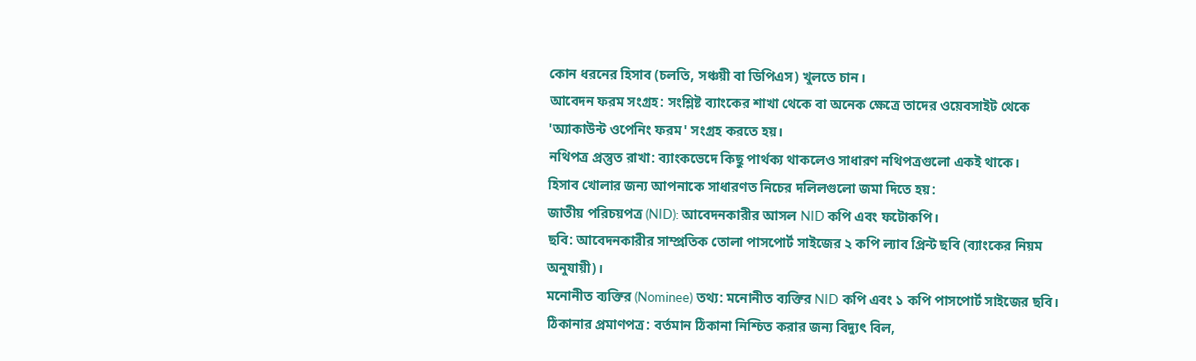কোন ধরনের হিসাব (চলতি, সঞ্চয়ী বা ডিপিএস) খুলতে চান।
আবেদন ফরম সংগ্রহ: সংশ্লিষ্ট ব্যাংকের শাখা থেকে বা অনেক ক্ষেত্রে তাদের ওয়েবসাইট থেকে 'অ্যাকাউন্ট ওপেনিং ফরম' সংগ্রহ করতে হয়।
নথিপত্র প্রস্তুত রাখা: ব্যাংকভেদে কিছু পার্থক্য থাকলেও সাধারণ নথিপত্রগুলো একই থাকে।
হিসাব খোলার জন্য আপনাকে সাধারণত নিচের দলিলগুলো জমা দিতে হয়:
জাতীয় পরিচয়পত্র (NID): আবেদনকারীর আসল NID কপি এবং ফটোকপি।
ছবি: আবেদনকারীর সাম্প্রতিক তোলা পাসপোর্ট সাইজের ২ কপি ল্যাব প্রিন্ট ছবি (ব্যাংকের নিয়ম অনুযায়ী)।
মনোনীত ব্যক্তির (Nominee) তথ্য: মনোনীত ব্যক্তির NID কপি এবং ১ কপি পাসপোর্ট সাইজের ছবি।
ঠিকানার প্রমাণপত্র: বর্তমান ঠিকানা নিশ্চিত করার জন্য বিদ্যুৎ বিল,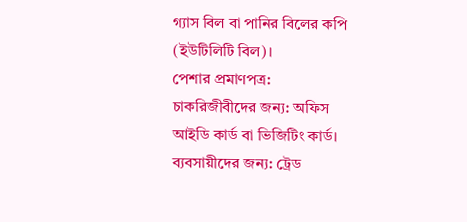গ্যাস বিল বা পানির বিলের কপি (ইউটিলিটি বিল)।
পেশার প্রমাণপত্র:
চাকরিজীবীদের জন্য: অফিস আইডি কার্ড বা ভিজিটিং কার্ড।
ব্যবসায়ীদের জন্য: ট্রেড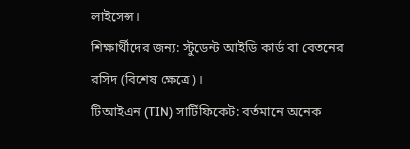লাইসেন্স।
শিক্ষার্থীদের জন্য: স্টুডেন্ট আইডি কার্ড বা বেতনের রসিদ (বিশেষ ক্ষেত্রে)।
টিআইএন (TIN) সার্টিফিকেট: বর্তমানে অনেক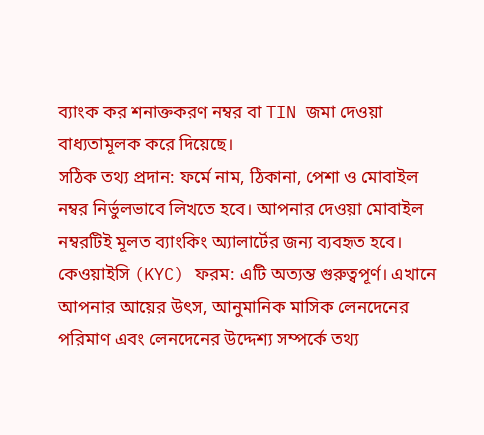ব্যাংক কর শনাক্তকরণ নম্বর বা TIN জমা দেওয়া বাধ্যতামূলক করে দিয়েছে।
সঠিক তথ্য প্রদান: ফর্মে নাম, ঠিকানা, পেশা ও মোবাইল নম্বর নির্ভুলভাবে লিখতে হবে। আপনার দেওয়া মোবাইল নম্বরটিই মূলত ব্যাংকিং অ্যালার্টের জন্য ব্যবহৃত হবে।
কেওয়াইসি (KYC) ফরম: এটি অত্যন্ত গুরুত্বপূর্ণ। এখানে আপনার আয়ের উৎস, আনুমানিক মাসিক লেনদেনের পরিমাণ এবং লেনদেনের উদ্দেশ্য সম্পর্কে তথ্য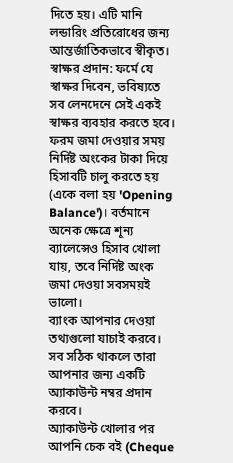দিতে হয়। এটি মানি লন্ডারিং প্রতিরোধের জন্য আন্তর্জাতিকভাবে স্বীকৃত।
স্বাক্ষর প্রদান: ফর্মে যে স্বাক্ষর দিবেন, ভবিষ্যতে সব লেনদেনে সেই একই স্বাক্ষর ব্যবহার করতে হবে।
ফরম জমা দেওয়ার সময় নির্দিষ্ট অংকের টাকা দিয়ে হিসাবটি চালু করতে হয় (একে বলা হয় 'Opening Balance')। বর্তমানে অনেক ক্ষেত্রে শূন্য ব্যালেন্সেও হিসাব খোলা যায়, তবে নির্দিষ্ট অংক জমা দেওয়া সবসময়ই ভালো।
ব্যাংক আপনার দেওয়া তথ্যগুলো যাচাই করবে। সব সঠিক থাকলে তারা আপনার জন্য একটি অ্যাকাউন্ট নম্বর প্রদান করবে।
অ্যাকাউন্ট খোলার পর আপনি চেক বই (Cheque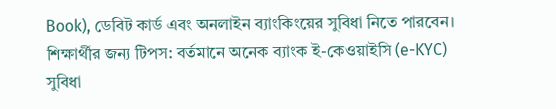Book), ডেবিট কার্ড এবং অনলাইন ব্যাংকিংয়ের সুবিধা নিতে পারবেন।
শিক্ষার্থীর জন্য টিপস: বর্তমানে অনেক ব্যাংক ই-কেওয়াইসি (e-KYC) সুবিধা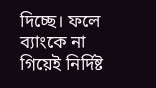দিচ্ছে। ফলে ব্যাংকে না গিয়েই নির্দিষ্ট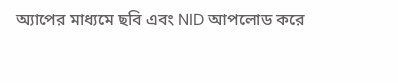অ্যাপের মাধ্যমে ছবি এবং NID আপলোড করে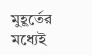মুহূর্তের মধ্যেই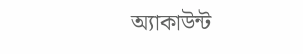অ্যাকাউন্ট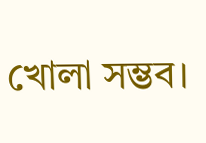খোলা সম্ভব।